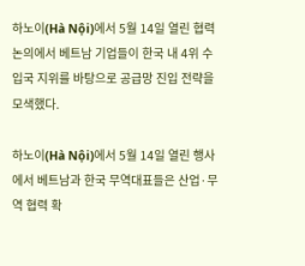하노이(Hà Nội)에서 5월 14일 열린 협력 논의에서 베트남 기업들이 한국 내 4위 수입국 지위를 바탕으로 공급망 진입 전략을 모색했다.

하노이(Hà Nội)에서 5월 14일 열린 행사에서 베트남과 한국 무역대표들은 산업·무역 협력 확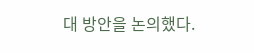대 방안을 논의했다.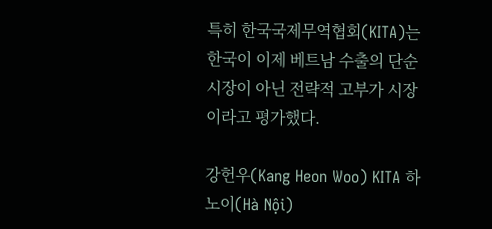특히 한국국제무역협회(KITA)는 한국이 이제 베트남 수출의 단순 시장이 아닌 전략적 고부가 시장이라고 평가했다.

강헌우(Kang Heon Woo) KITA 하노이(Hà Nội)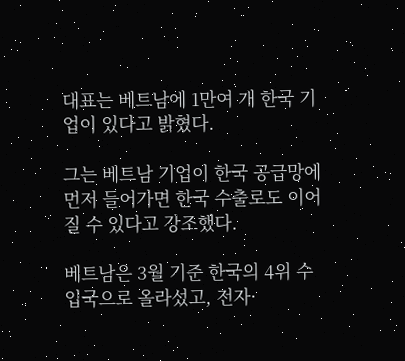대표는 베트남에 1만여 개 한국 기업이 있다고 밝혔다.

그는 베트남 기업이 한국 공급망에 먼저 들어가면 한국 수출로도 이어질 수 있다고 강조했다.

베트남은 3월 기준 한국의 4위 수입국으로 올라섰고, 전자·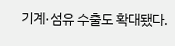기계·섬유 수출도 확대됐다.